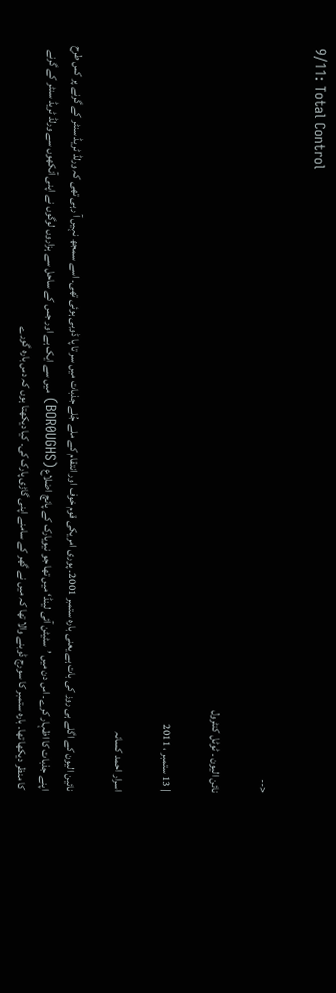9/11: Total Control

<--

نائن الیون ۔ ٹوٹل کنٹرول

| 13 ستمبر ، 2011

اسرار احمد کسانہ

نائین الیون کے اگلے ہی روز کی بات ہے یعنی بارہ ستمبر 2001۔ پوری امریکی قوم خوف اور انتقام کے ملے جُلے جذبات میں سر تا پا ڈوبی ہوئی تھی۔ اسے سمجھ نہیں آ رہی تھی کہ ورلڈ ٹریڈ سنٹر کے گرنے پر کس طرح اپنے جذبات کا اظہار کرے۔ اس دن میں ’سٹیٹن آئی لینڈ‘ میں تھا جو نیویارک کے پانچ اضلاع (BOR0UGHS) میں سے ایک ہے اور جس کے ساحل سے ہزاروں لوگوں نے اپنی آنکھوں سے ورلڈ ٹریڈ سنٹر کے گرنے کا منظر دیکھا تھا۔ بارہ ستمبر کا سورج ڈوبنے والا تھا کہ میں نے گھر کے سامنے اپنی گاڑی پارک کی۔ کیا دیکھتا ہوں کہ دس بارہ گورے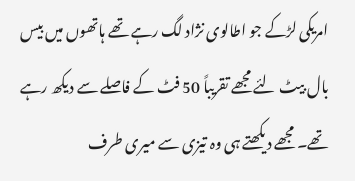امریکی لڑکے جو اطالوی نژاد لگ رہے تھے ہاتھوں میں بیس بال بیٹ لئے مجھے تقریباً 50 فٹ کے فاصلے سے دیکھ رہے تھے۔ مجھے دیکھتے ہی وہ تیزی سے میری طرف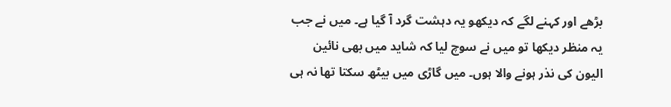بڑھے اور کہنے لگے کہ دیکھو یہ دہشت گرد آ گیا ہے۔ میں نے جب یہ منظر دیکھا تو میں نے سوچ لیا کہ شاید میں بھی نائین الیون کی نذر ہونے والا ہوں۔ میں گاڑی میں بیٹھ سکتا تھا نہ ہی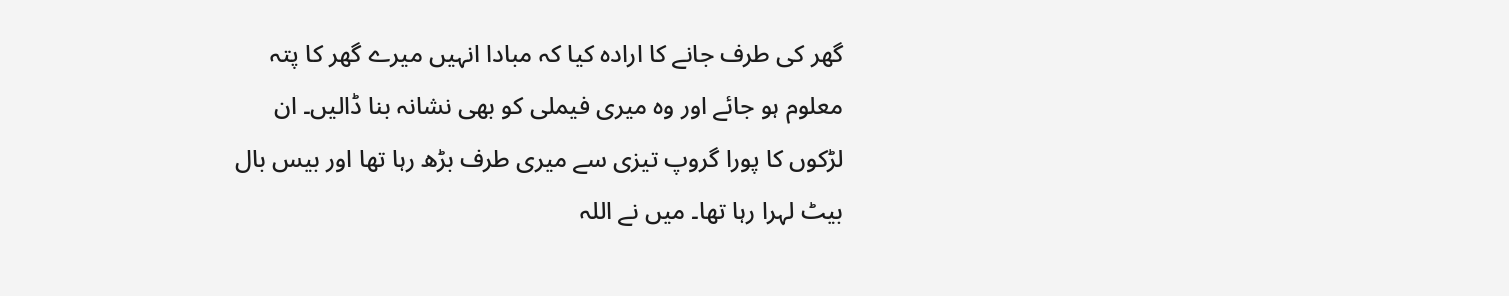گھر کی طرف جانے کا ارادہ کیا کہ مبادا انہیں میرے گھر کا پتہ معلوم ہو جائے اور وہ میری فیملی کو بھی نشانہ بنا ڈالیں۔ ان لڑکوں کا پورا گروپ تیزی سے میری طرف بڑھ رہا تھا اور بیس بال بیٹ لہرا رہا تھا۔ میں نے اللہ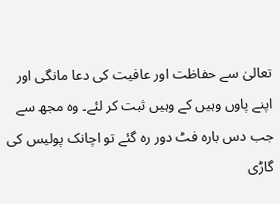تعالیٰ سے حفاظت اور عافیت کی دعا مانگی اور اپنے پاوں وہیں کے وہیں ثبت کر لئے۔ وہ مجھ سے جب دس بارہ فٹ دور رہ گئے تو اچانک پولیس کی گاڑی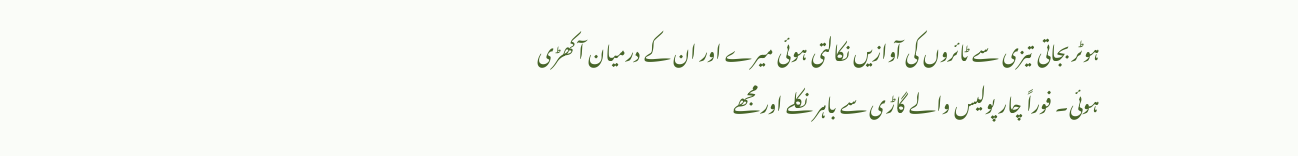ہوٹر بجاتی تیزی سے ٹائروں کی آوازیں نکالتی ہوئی میرے اور ان کے درمیان آ کھڑی ہوئی۔ فوراً چار پولیس والے گاڑی سے باہر نکلے اور مجھے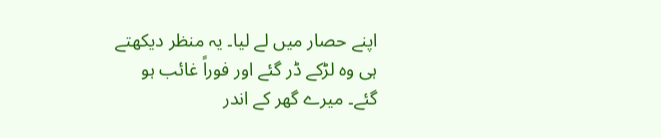اپنے حصار میں لے لیا۔ یہ منظر دیکھتے ہی وہ لڑکے ڈر گئے اور فوراً غائب ہو گئے۔ میرے گھر کے اندر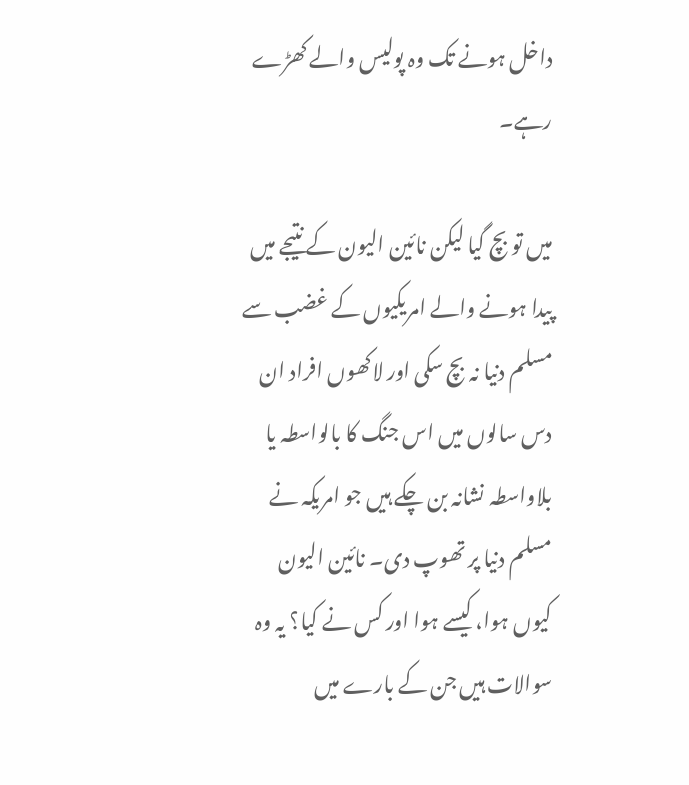داخل ہونے تک وہ پولیس والے کھڑے رہے۔

میں تو بچ گیا لیکن نائین الیون کے نتیجے میں پیدا ہونے والے امریکیوں کے غضب سے مسلم دنیا نہ بچ سکی اور لاکھوں افراد ان دس سالوں میں اس جنگ کا بالواسطہ یا بلاواسطہ نشانہ بن چکے ہیں جو امریکہ نے مسلم دنیا پر تھوپ دی۔ نائین الیون کیوں ہوا، کیسے ہوا اور کس نے کیا؟ یہ وہ سوالات ہیں جن کے بارے میں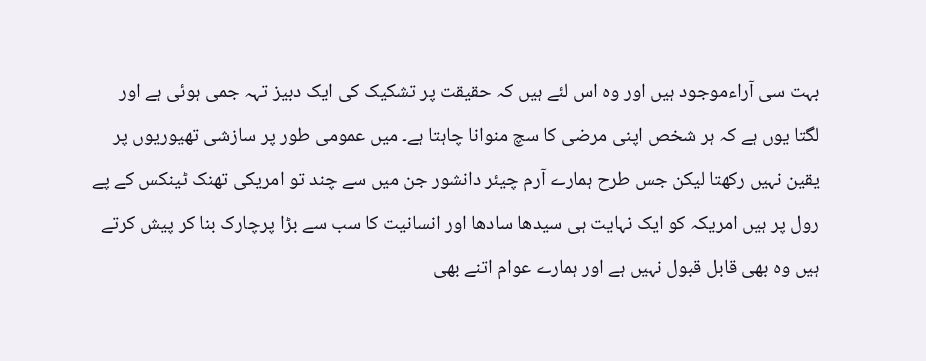بہت سی آراءموجود ہیں اور وہ اس لئے ہیں کہ حقیقت پر تشکیک کی ایک دبیز تہہ جمی ہوئی ہے اور لگتا یوں ہے کہ ہر شخص اپنی مرضی کا سچ منوانا چاہتا ہے۔ میں عمومی طور پر سازشی تھیوریوں پر یقین نہیں رکھتا لیکن جس طرح ہمارے آرم چیئر دانشور جن میں سے چند تو امریکی تھنک ٹینکس کے پے رول پر ہیں امریکہ کو ایک نہایت ہی سیدھا سادھا اور انسانیت کا سب سے بڑا پرچارک بنا کر پیش کرتے ہیں وہ بھی قابل قبول نہیں ہے اور ہمارے عوام اتنے بھی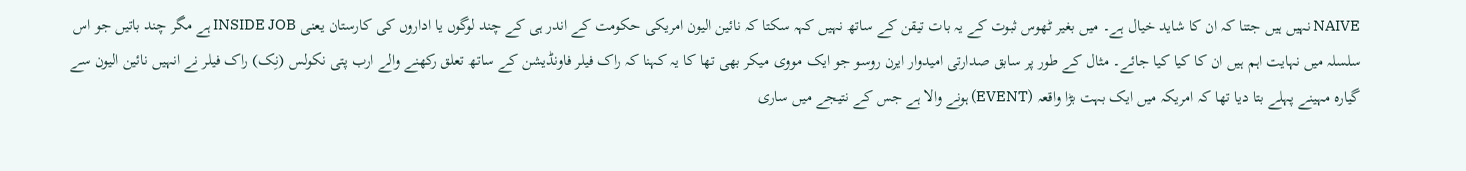NAIVE نہیں ہیں جتنا کہ ان کا شاید خیال ہے۔ میں بغیر ٹھوس ثبوت کے یہ بات تیقن کے ساتھ نہیں کہہ سکتا کہ نائین الیون امریکی حکومت کے اندر ہی کے چند لوگوں یا اداروں کی کارستان یعنی INSIDE JOB ہے مگر چند باتیں جو اس سلسلہ میں نہایت اہم ہیں ان کا کیا کیا جائے۔ مثال کے طور پر سابق صدارتی امیدوار ایرن روسو جو ایک مووی میکر بھی تھا کا یہ کہنا کہ راک فیلر فاونڈیشن کے ساتھ تعلق رکھنے والے ارب پتی نکولس (نِک) راک فیلر نے انہیں نائین الیون سے گیارہ مہینے پہلے بتا دیا تھا کہ امریکہ میں ایک بہت بڑا واقعہ (EVENT) ہونے والا ہے جس کے نتیجے میں ساری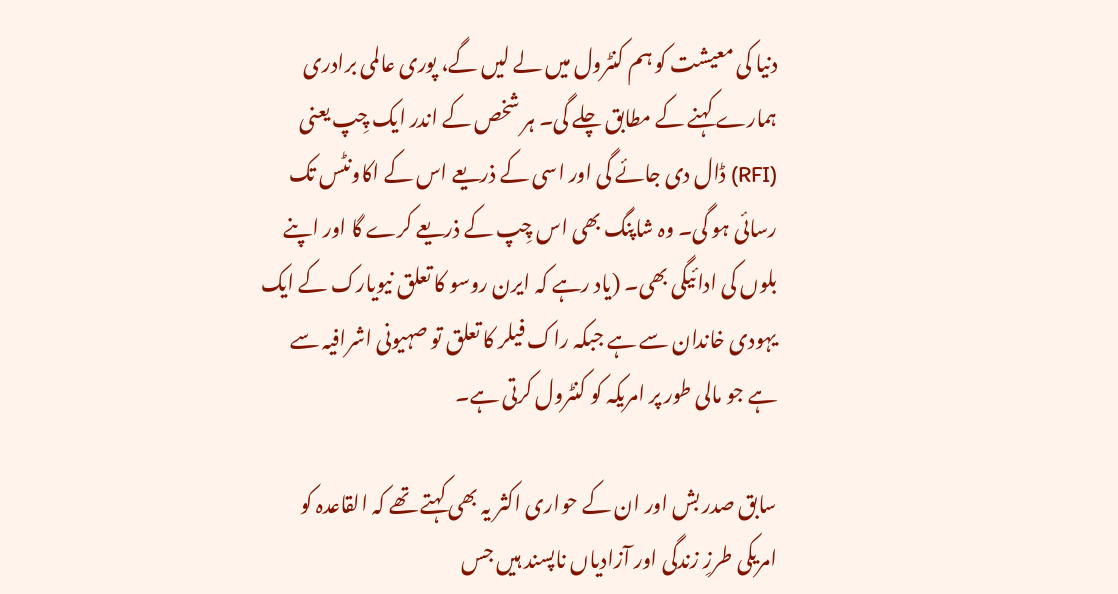دنیا کی معیشت کو ہم کنٹرول میں لے لیں گے، پوری عالمی برادری ہمارے کہنے کے مطابق چلے گی۔ ہر شخص کے اندر ایک چِپ یعنی (RFI) ڈال دی جائے گی اور اسی کے ذریعے اس کے اکاونٹس تک رسائی ہو گی۔ وہ شاپنگ بھی اس چِپ کے ذریعے کرے گا اور اپنے بلوں کی ادائیگی بھی۔ (یاد رہے کہ ایرن روسو کا تعلق نیویارک کے ایک یہودی خاندان سے ہے جبکہ راک فیلر کا تعلق تو صہیونی اشرافیہ سے ہے جو مالی طور پر امریکہ کو کنٹرول کرتی ہے۔

سابق صدر بش اور ان کے حواری اکثر یہ بھی کہتے تھے کہ القاعدہ کو امریکی طرزِ زندگی اور آزادیاں ناپسند ہیں جس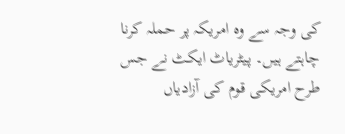کی وجہ سے وہ امریکہ پر حملہ کرنا چاہتے ہیں۔ پیٹریاٹ ایکٹ نے جس طرح امریکی قوم کی آزادیاں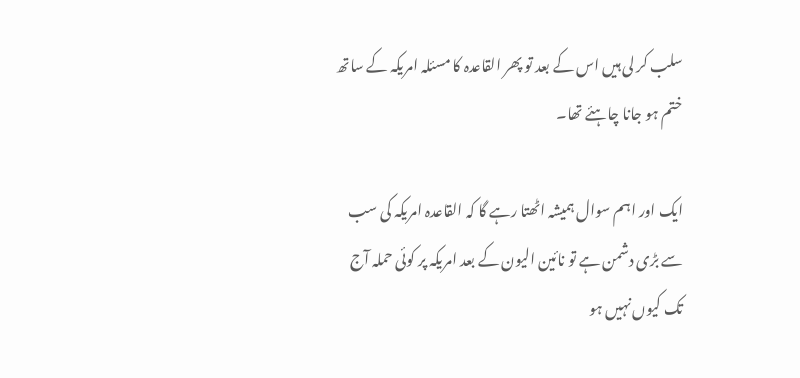سلب کر لی ہیں اس کے بعد تو پھر القاعدہ کا مسئلہ امریکہ کے ساتھ ختم ہو جانا چاہئے تھا۔

ایک اور اہم سوال ہمیشہ اٹھتا رہے گا کہ القاعدہ امریکہ کی سب سے بڑی دشمن ہے تو نائین الیون کے بعد امریکہ پر کوئی حملہ آج تک کیوں نہیں ہو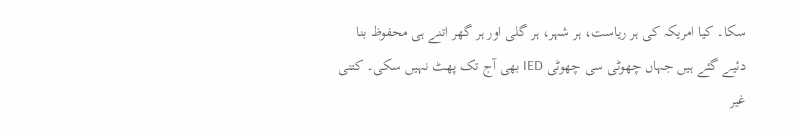سکا۔ کیا امریکہ کی ہر ریاست، ہر شہر، ہر گلی اور ہر گھر اتنے ہی محفوظ بنا دئیے گئے ہیں جہاں چھوٹی سی چھوٹی IED بھی آج تک پھٹ نہیں سکی۔ کتنی غیر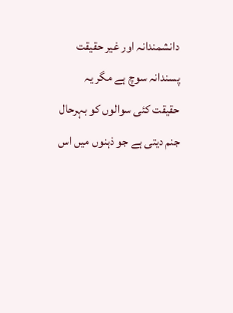دانشمندانہ اور غیر حقیقت پسندانہ سوچ ہے مگر یہ حقیقت کئی سوالوں کو بہرحال جنم دیتی ہے جو ذہنوں میں اس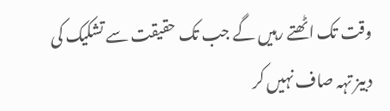وقت تک اٹھتے رہیں گے جب تک حقیقت سے تشکیک کی دبیز تہہ صاف نہیں کر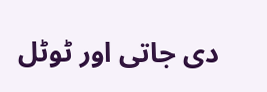دی جاتی اور ٹوٹل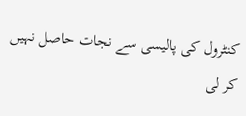کنٹرول کی پالیسی سے نجات حاصل نہیں کر لی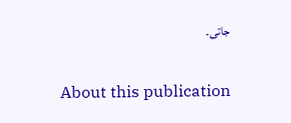جاتی۔

About this publication